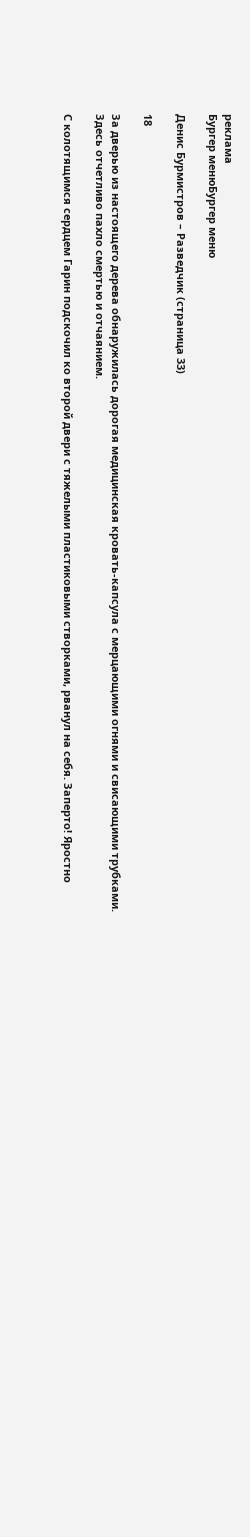реклама
Бургер менюБургер меню

Денис Бурмистров – Разведчик (страница 33)

18

За дверью из настоящего дерева обнаружилась дорогая медицинская кровать-капсула с мерцающими огнями и свисающими трубками. Здесь отчетливо пахло смертью и отчаянием.

С колотящимся сердцем Гарин подскочил ко второй двери с тяжелыми пластиковыми створками, рванул на себя. Заперто! Яростно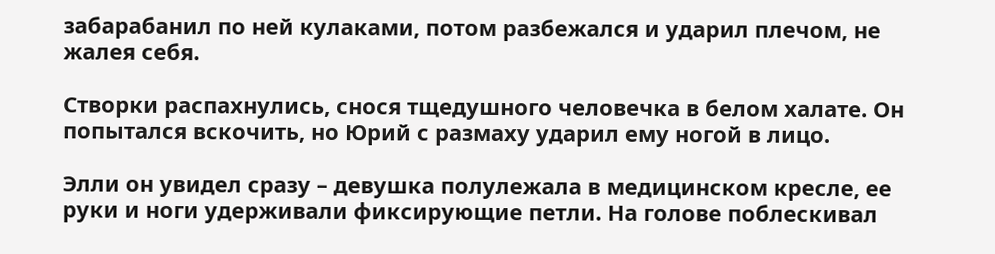забарабанил по ней кулаками, потом разбежался и ударил плечом, не жалея себя.

Створки распахнулись, снося тщедушного человечка в белом халате. Он попытался вскочить, но Юрий с размаху ударил ему ногой в лицо.

Элли он увидел сразу – девушка полулежала в медицинском кресле, ее руки и ноги удерживали фиксирующие петли. На голове поблескивал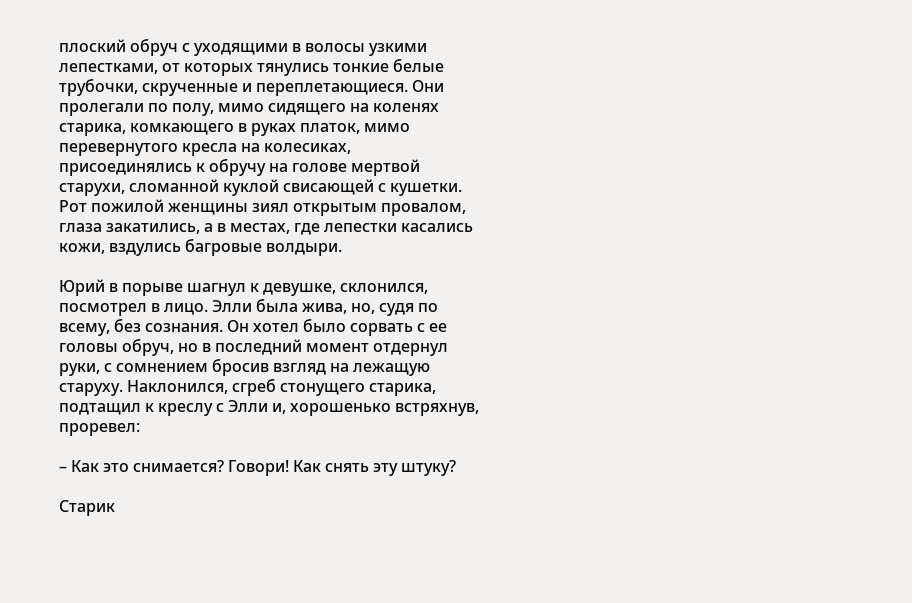плоский обруч с уходящими в волосы узкими лепестками, от которых тянулись тонкие белые трубочки, скрученные и переплетающиеся. Они пролегали по полу, мимо сидящего на коленях старика, комкающего в руках платок, мимо перевернутого кресла на колесиках, присоединялись к обручу на голове мертвой старухи, сломанной куклой свисающей с кушетки. Рот пожилой женщины зиял открытым провалом, глаза закатились, а в местах, где лепестки касались кожи, вздулись багровые волдыри.

Юрий в порыве шагнул к девушке, склонился, посмотрел в лицо. Элли была жива, но, судя по всему, без сознания. Он хотел было сорвать с ее головы обруч, но в последний момент отдернул руки, с сомнением бросив взгляд на лежащую старуху. Наклонился, сгреб стонущего старика, подтащил к креслу с Элли и, хорошенько встряхнув, проревел:

– Как это снимается? Говори! Как снять эту штуку?

Старик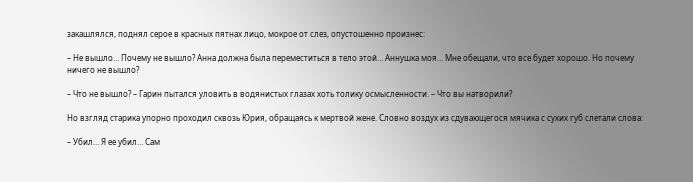закашлялся, поднял серое в красных пятнах лицо, мокрое от слез, опустошенно произнес:

– Не вышло… Почему не вышло? Анна должна была переместиться в тело этой… Аннушка моя… Мне обещали, что все будет хорошо. Но почему ничего не вышло?

– Что не вышло? – Гарин пытался уловить в водянистых глазах хоть толику осмысленности. – Что вы натворили?

Но взгляд старика упорно проходил сквозь Юрия, обращаясь к мертвой жене. Словно воздух из сдувающегося мячика с сухих губ слетали слова:

– Убил… Я ее убил… Сам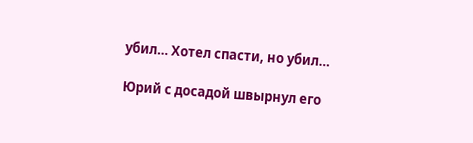убил… Хотел спасти, но убил…

Юрий с досадой швырнул его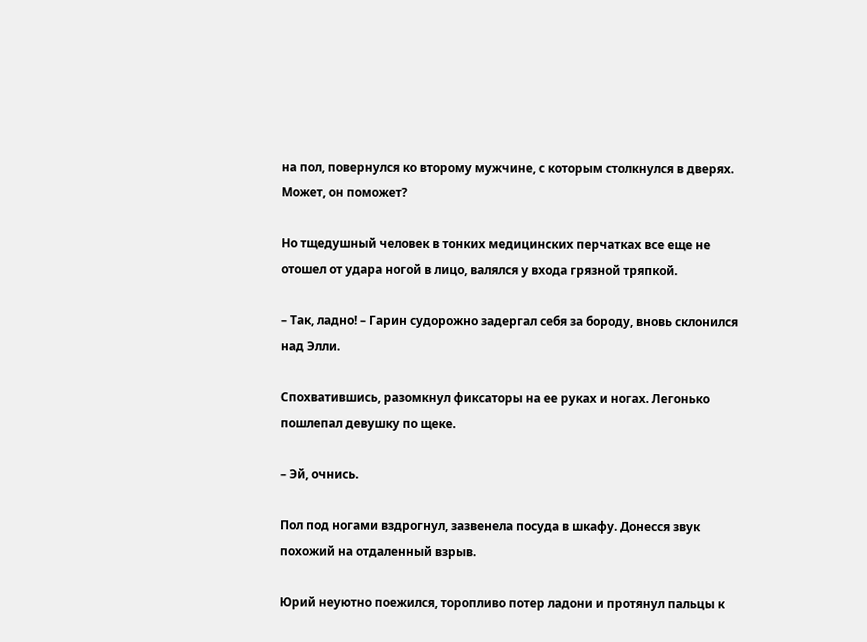на пол, повернулся ко второму мужчине, с которым столкнулся в дверях. Может, он поможет?

Но тщедушный человек в тонких медицинских перчатках все еще не отошел от удара ногой в лицо, валялся у входа грязной тряпкой.

– Так, ладно! – Гарин судорожно задергал себя за бороду, вновь склонился над Элли.

Спохватившись, разомкнул фиксаторы на ее руках и ногах. Легонько пошлепал девушку по щеке.

– Эй, очнись.

Пол под ногами вздрогнул, зазвенела посуда в шкафу. Донесся звук похожий на отдаленный взрыв.

Юрий неуютно поежился, торопливо потер ладони и протянул пальцы к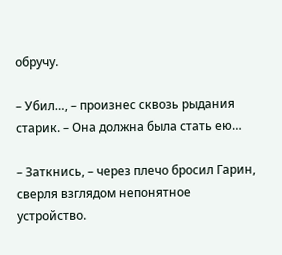обручу.

– Убил…, – произнес сквозь рыдания старик. – Она должна была стать ею…

– Заткнись, – через плечо бросил Гарин, сверля взглядом непонятное устройство.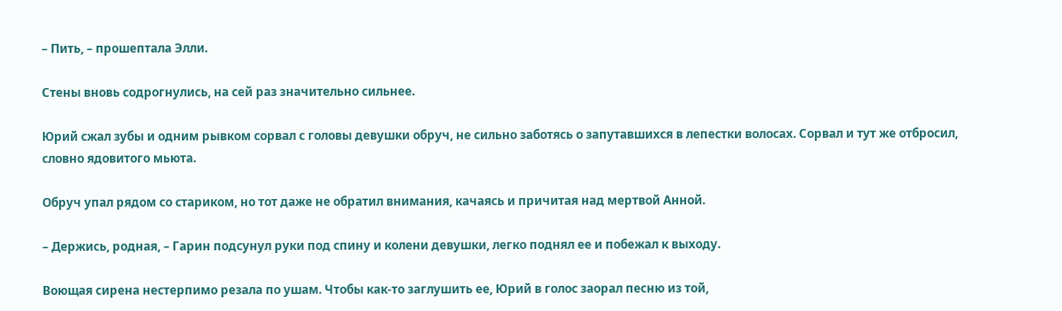– Пить, – прошептала Элли.

Стены вновь содрогнулись, на сей раз значительно сильнее.

Юрий сжал зубы и одним рывком сорвал с головы девушки обруч, не сильно заботясь о запутавшихся в лепестки волосах. Сорвал и тут же отбросил, словно ядовитого мьюта.

Обруч упал рядом со стариком, но тот даже не обратил внимания, качаясь и причитая над мертвой Анной.

– Держись, родная, – Гарин подсунул руки под спину и колени девушки, легко поднял ее и побежал к выходу.

Воющая сирена нестерпимо резала по ушам. Чтобы как-то заглушить ее, Юрий в голос заорал песню из той,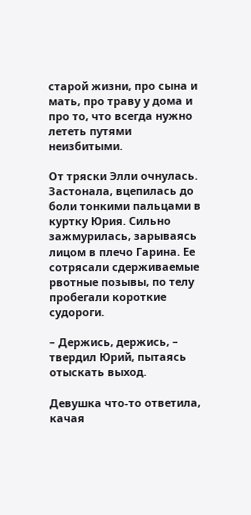старой жизни, про сына и мать, про траву у дома и про то, что всегда нужно лететь путями неизбитыми.

От тряски Элли очнулась. Застонала, вцепилась до боли тонкими пальцами в куртку Юрия. Сильно зажмурилась, зарываясь лицом в плечо Гарина. Ее сотрясали сдерживаемые рвотные позывы, по телу пробегали короткие судороги.

– Держись, держись, – твердил Юрий, пытаясь отыскать выход.

Девушка что-то ответила, качая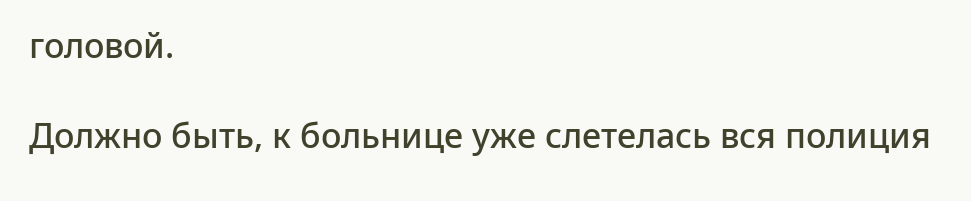головой.

Должно быть, к больнице уже слетелась вся полиция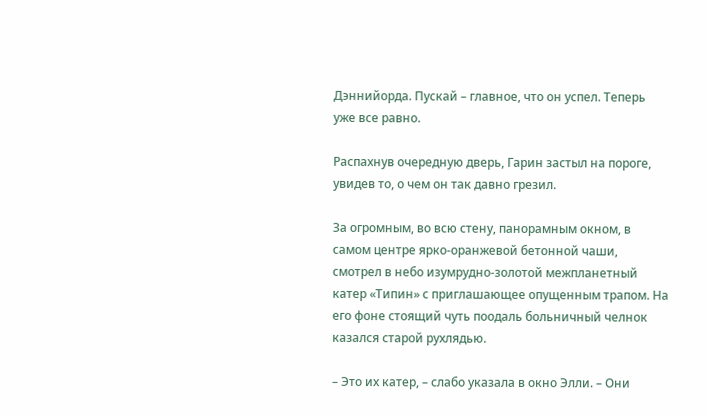Дэннийорда. Пускай – главное, что он успел. Теперь уже все равно.

Распахнув очередную дверь, Гарин застыл на пороге, увидев то, о чем он так давно грезил.

За огромным, во всю стену, панорамным окном, в самом центре ярко-оранжевой бетонной чаши, смотрел в небо изумрудно-золотой межпланетный катер «Типин» с приглашающее опущенным трапом. На его фоне стоящий чуть поодаль больничный челнок казался старой рухлядью.

– Это их катер, – слабо указала в окно Элли. – Они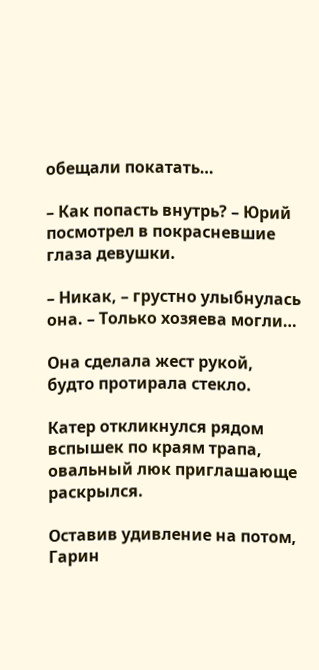обещали покатать…

– Как попасть внутрь? – Юрий посмотрел в покрасневшие глаза девушки.

– Никак, – грустно улыбнулась она. – Только хозяева могли…

Она сделала жест рукой, будто протирала стекло.

Катер откликнулся рядом вспышек по краям трапа, овальный люк приглашающе раскрылся.

Оставив удивление на потом, Гарин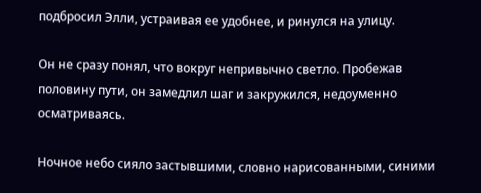подбросил Элли, устраивая ее удобнее, и ринулся на улицу.

Он не сразу понял, что вокруг непривычно светло. Пробежав половину пути, он замедлил шаг и закружился, недоуменно осматриваясь.

Ночное небо сияло застывшими, словно нарисованными, синими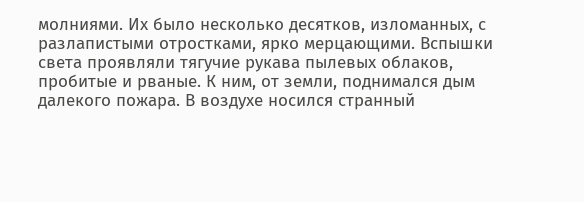молниями. Их было несколько десятков, изломанных, с разлапистыми отростками, ярко мерцающими. Вспышки света проявляли тягучие рукава пылевых облаков, пробитые и рваные. К ним, от земли, поднимался дым далекого пожара. В воздухе носился странный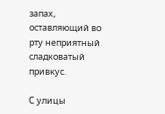запах, оставляющий во рту неприятный сладковатый привкус.

С улицы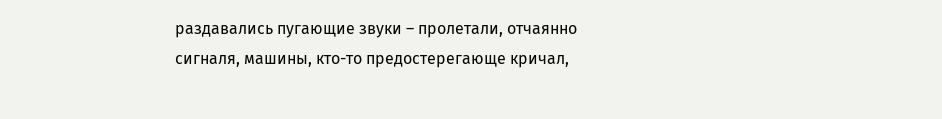раздавались пугающие звуки – пролетали, отчаянно сигналя, машины, кто-то предостерегающе кричал,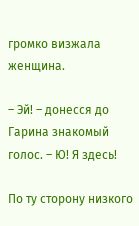громко визжала женщина.

– Эй! – донесся до Гарина знакомый голос. – Ю! Я здесь!

По ту сторону низкого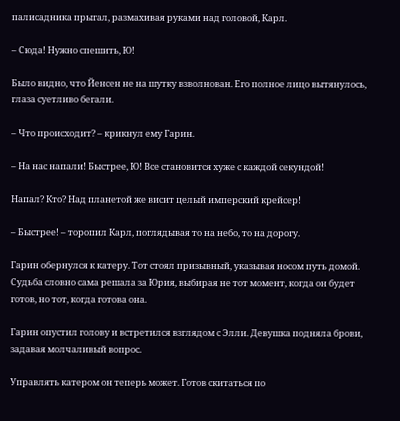палисадника прыгал, размахивая руками над головой, Карл.

– Сюда! Нужно спешить, Ю!

Было видно, что Йенсен не на шутку взволнован. Его полное лицо вытянулось, глаза суетливо бегали.

– Что происходит? – крикнул ему Гарин.

– На нас напали! Быстрее, Ю! Все становится хуже с каждой секундой!

Напал? Кто? Над планетой же висит целый имперский крейсер!

– Быстрее! – торопил Карл, поглядывая то на небо, то на дорогу.

Гарин обернулся к катеру. Тот стоял призывный, указывая носом путь домой. Судьба словно сама решала за Юрия, выбирая не тот момент, когда он будет готов, но тот, когда готова она.

Гарин опустил голову и встретился взглядом с Элли. Девушка подняла брови, задавая молчаливый вопрос.

Управлять катером он теперь может. Готов скитаться по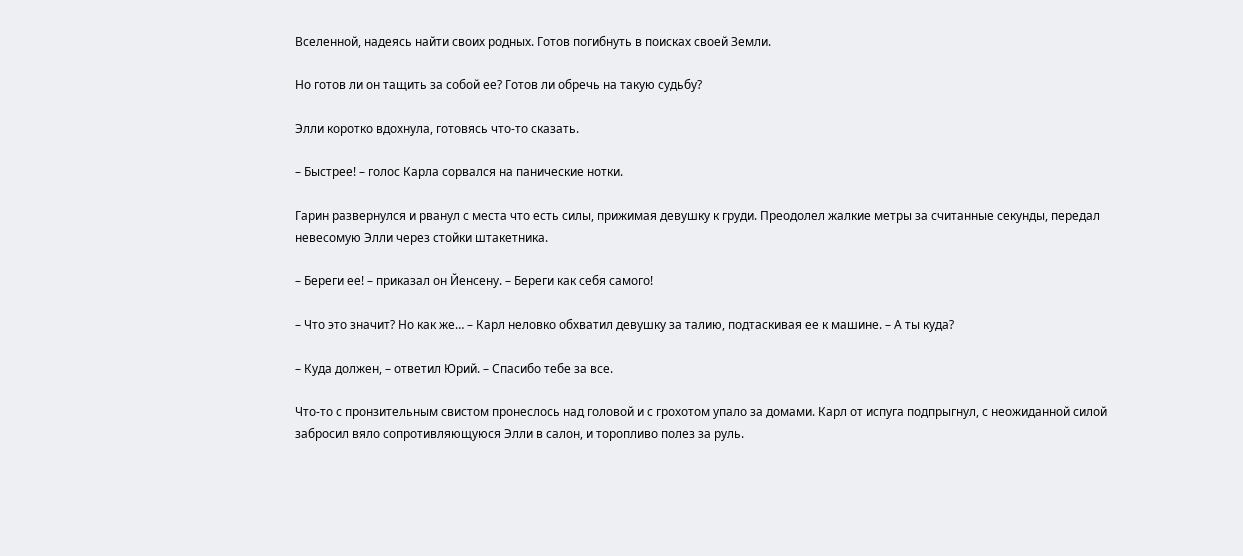Вселенной, надеясь найти своих родных. Готов погибнуть в поисках своей Земли.

Но готов ли он тащить за собой ее? Готов ли обречь на такую судьбу?

Элли коротко вдохнула, готовясь что-то сказать.

– Быстрее! – голос Карла сорвался на панические нотки.

Гарин развернулся и рванул с места что есть силы, прижимая девушку к груди. Преодолел жалкие метры за считанные секунды, передал невесомую Элли через стойки штакетника.

– Береги ее! – приказал он Йенсену. – Береги как себя самого!

– Что это значит? Но как же… – Карл неловко обхватил девушку за талию, подтаскивая ее к машине. – А ты куда?

– Куда должен, – ответил Юрий. – Спасибо тебе за все.

Что-то с пронзительным свистом пронеслось над головой и с грохотом упало за домами. Карл от испуга подпрыгнул, с неожиданной силой забросил вяло сопротивляющуюся Элли в салон, и торопливо полез за руль.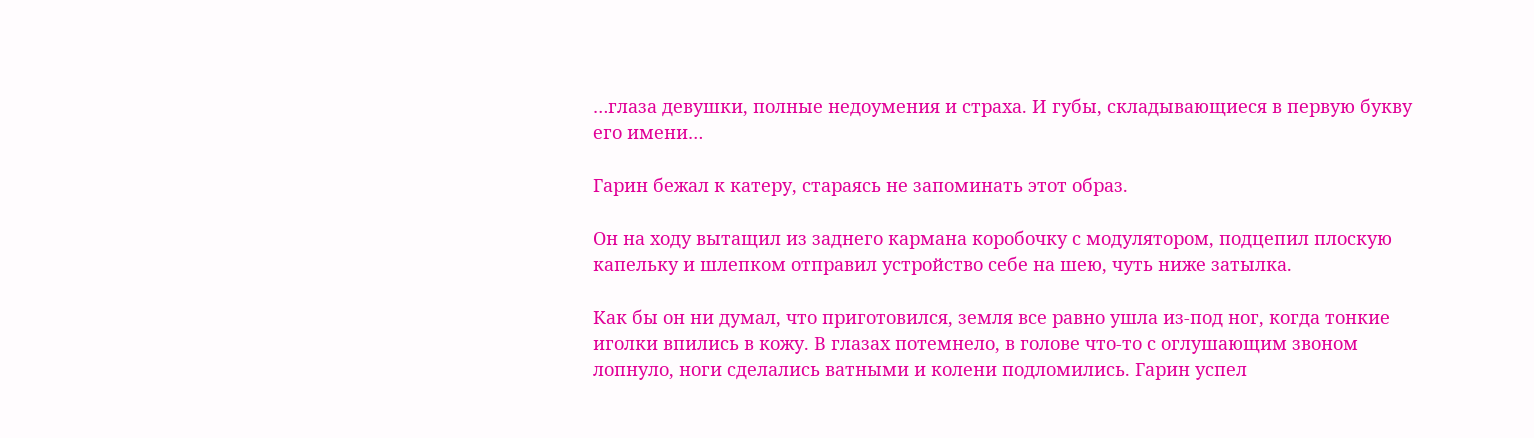…глаза девушки, полные недоумения и страха. И губы, складывающиеся в первую букву его имени…

Гарин бежал к катеру, стараясь не запоминать этот образ.

Он на ходу вытащил из заднего кармана коробочку с модулятором, подцепил плоскую капельку и шлепком отправил устройство себе на шею, чуть ниже затылка.

Как бы он ни думал, что приготовился, земля все равно ушла из-под ног, когда тонкие иголки впились в кожу. В глазах потемнело, в голове что-то с оглушающим звоном лопнуло, ноги сделались ватными и колени подломились. Гарин успел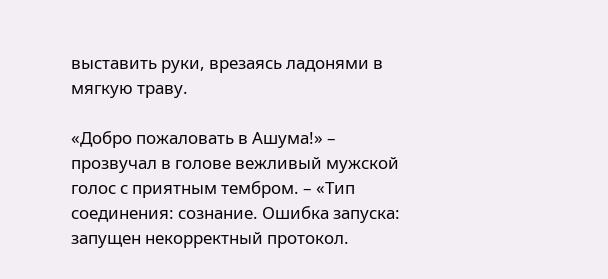выставить руки, врезаясь ладонями в мягкую траву.

«Добро пожаловать в Ашума!» – прозвучал в голове вежливый мужской голос с приятным тембром. – «Тип соединения: сознание. Ошибка запуска: запущен некорректный протокол.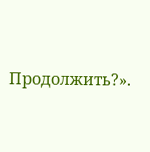Продолжить?».